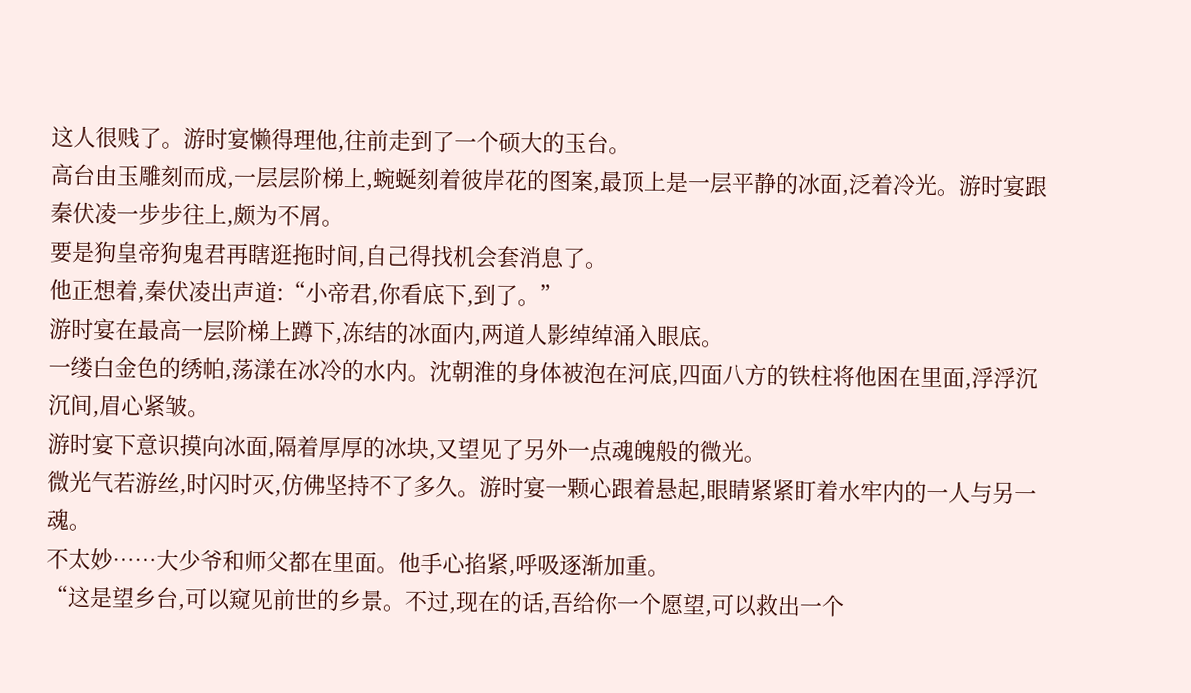这人很贱了。游时宴懒得理他,往前走到了一个硕大的玉台。
高台由玉雕刻而成,一层层阶梯上,蜿蜒刻着彼岸花的图案,最顶上是一层平静的冰面,泛着冷光。游时宴跟秦伏凌一步步往上,颇为不屑。
要是狗皇帝狗鬼君再瞎逛拖时间,自己得找机会套消息了。
他正想着,秦伏凌出声道:“小帝君,你看底下,到了。”
游时宴在最高一层阶梯上蹲下,冻结的冰面内,两道人影绰绰涌入眼底。
一缕白金色的绣帕,荡漾在冰冷的水内。沈朝淮的身体被泡在河底,四面八方的铁柱将他困在里面,浮浮沉沉间,眉心紧皱。
游时宴下意识摸向冰面,隔着厚厚的冰块,又望见了另外一点魂魄般的微光。
微光气若游丝,时闪时灭,仿佛坚持不了多久。游时宴一颗心跟着悬起,眼睛紧紧盯着水牢内的一人与另一魂。
不太妙……大少爷和师父都在里面。他手心掐紧,呼吸逐渐加重。
“这是望乡台,可以窥见前世的乡景。不过,现在的话,吾给你一个愿望,可以救出一个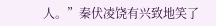人。”秦伏凌饶有兴致地笑了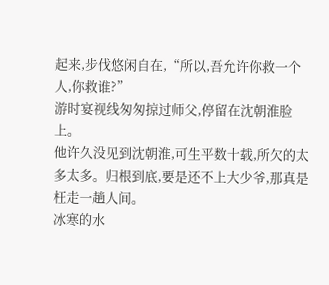起来,步伐悠闲自在,“所以,吾允许你救一个人,你救谁?”
游时宴视线匆匆掠过师父,停留在沈朝淮脸上。
他许久没见到沈朝淮,可生平数十载,所欠的太多太多。归根到底,要是还不上大少爷,那真是枉走一趟人间。
冰寒的水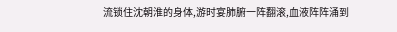流锁住沈朝淮的身体,游时宴肺腑一阵翻滚,血液阵阵涌到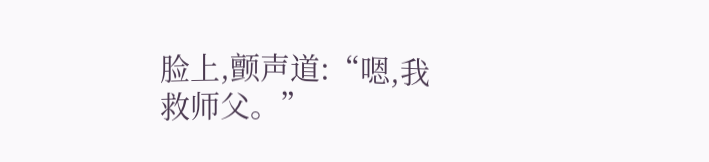脸上,颤声道:“嗯,我救师父。”